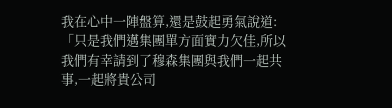我在心中一陣盤算,還是鼓起勇氣說道:「只是我們邁集團單方面實力欠佳,所以我們有幸請到了穆森集團與我們一起共事,一起將貴公司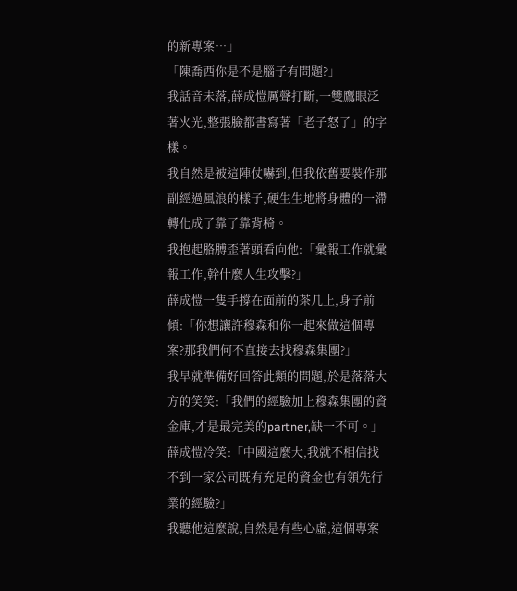的新專案…」
「陳喬西你是不是腦子有問題?」
我話音未落,薛成愷厲聲打斷,一雙鷹眼泛著火光,整張臉都書寫著「老子怒了」的字樣。
我自然是被這陣仗嚇到,但我依舊要裝作那副經過風浪的樣子,硬生生地將身體的一滯轉化成了靠了靠背椅。
我抱起胳膊歪著頭看向他:「彙報工作就彙報工作,幹什麼人生攻擊?」
薛成愷一隻手撐在面前的茶几上,身子前傾:「你想讓許穆森和你一起來做這個專案?那我們何不直接去找穆森集團?」
我早就準備好回答此類的問題,於是落落大方的笑笑:「我們的經驗加上穆森集團的資金庫,才是最完美的partner,缺一不可。」
薛成愷冷笑:「中國這麼大,我就不相信找不到一家公司既有充足的資金也有領先行業的經驗?」
我聽他這麼說,自然是有些心虛,這個專案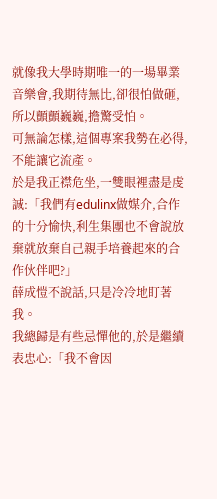就像我大學時期唯一的一場畢業音樂會,我期待無比,卻很怕做砸,所以顫顫巍巍,擔驚受怕。
可無論怎樣,這個專案我勢在必得,不能讓它流產。
於是我正襟危坐,一雙眼裡盡是虔誠:「我們有edulinx做媒介,合作的十分愉快,利生集團也不會說放棄就放棄自己親手培養起來的合作伙伴吧?」
薛成愷不說話,只是冷冷地盯著我。
我總歸是有些忌憚他的,於是繼續表忠心:「我不會因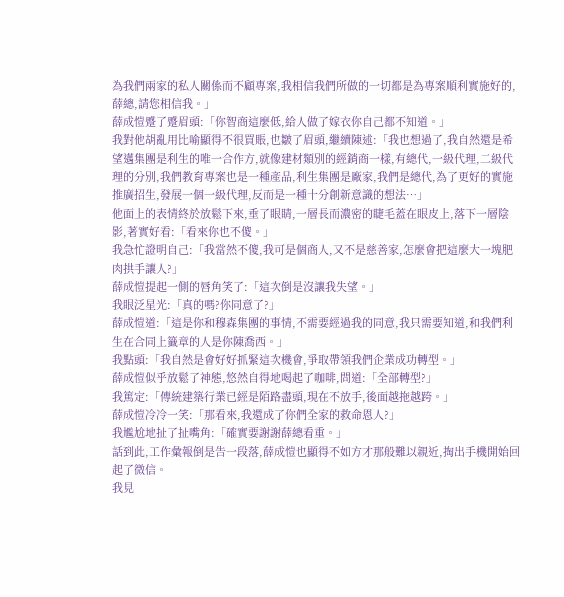為我們兩家的私人關係而不顧專案,我相信我們所做的一切都是為專案順利實施好的,薛總,請您相信我。」
薛成愷蹙了蹙眉頭:「你智商這麼低,給人做了嫁衣你自己都不知道。」
我對他胡亂用比喻顯得不很買賬,也皺了眉頭,繼續陳述:「我也想過了,我自然還是希望邁集團是利生的唯一合作方,就像建材類別的經銷商一樣,有總代,一級代理,二級代理的分別,我們教育專案也是一種產品,利生集團是廠家,我們是總代,為了更好的實施推廣招生,發展一個一級代理,反而是一種十分創新意識的想法…」
他面上的表情終於放鬆下來,垂了眼睛,一層長而濃密的睫毛蓋在眼皮上,落下一層陰影,著實好看:「看來你也不傻。」
我急忙證明自己:「我當然不傻,我可是個商人,又不是慈善家,怎麼會把這麼大一塊肥肉拱手讓人?」
薛成愷提起一側的唇角笑了:「這次倒是沒讓我失望。」
我眼泛星光:「真的嗎?你同意了?」
薛成愷道:「這是你和穆森集團的事情,不需要經過我的同意,我只需要知道,和我們利生在合同上籤章的人是你陳喬西。」
我點頭:「我自然是會好好抓緊這次機會,爭取帶領我們企業成功轉型。」
薛成愷似乎放鬆了神態,悠然自得地喝起了咖啡,問道:「全部轉型?」
我篤定:「傳統建築行業已經是陌路盡頭,現在不放手,後面越拖越跨。」
薛成愷冷冷一笑:「那看來,我還成了你們全家的救命恩人?」
我尷尬地扯了扯嘴角:「確實要謝謝薛總看重。」
話到此,工作彙報倒是告一段落,薛成愷也顯得不如方才那般難以親近,掏出手機開始回起了微信。
我見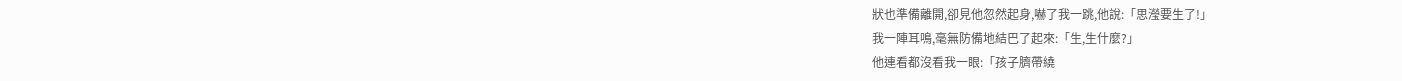狀也準備離開,卻見他忽然起身,嚇了我一跳,他說:「思瀅要生了!」
我一陣耳鳴,毫無防備地結巴了起來:「生,生什麼?」
他連看都沒看我一眼:「孩子臍帶繞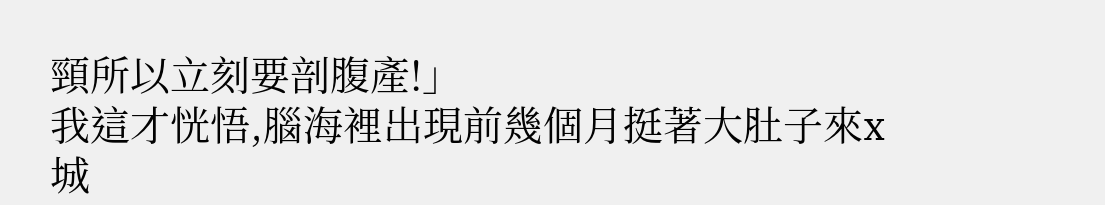頸所以立刻要剖腹產!」
我這才恍悟,腦海裡出現前幾個月挺著大肚子來x城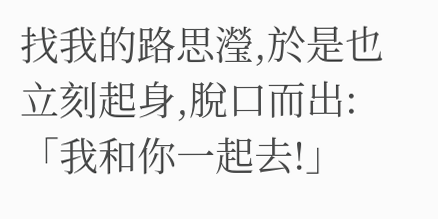找我的路思瀅,於是也立刻起身,脫口而出:「我和你一起去!」